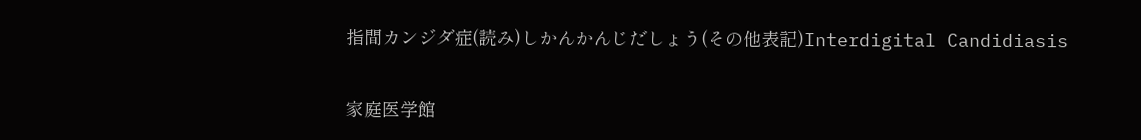指間カンジダ症(読み)しかんかんじだしょう(その他表記)Interdigital Candidiasis

家庭医学館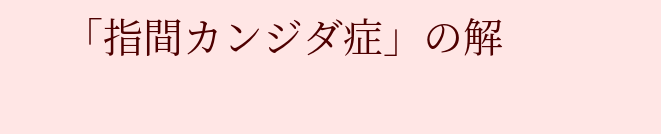「指間カンジダ症」の解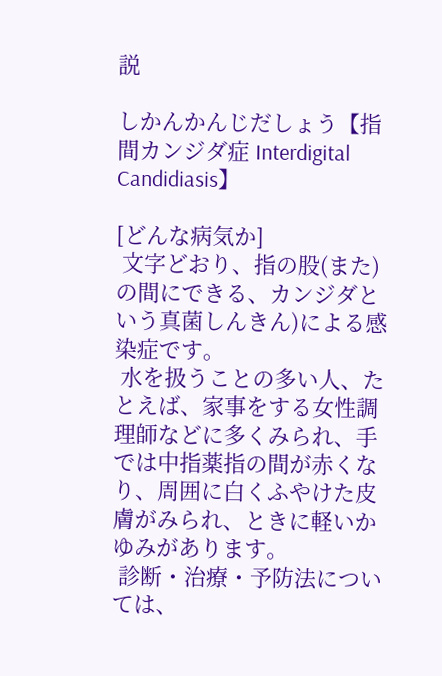説

しかんかんじだしょう【指間カンジダ症 Interdigital Candidiasis】

[どんな病気か]
 文字どおり、指の股(また)の間にできる、カンジダという真菌しんきん)による感染症です。
 水を扱うことの多い人、たとえば、家事をする女性調理師などに多くみられ、手では中指薬指の間が赤くなり、周囲に白くふやけた皮膚がみられ、ときに軽いかゆみがあります。
 診断・治療・予防法については、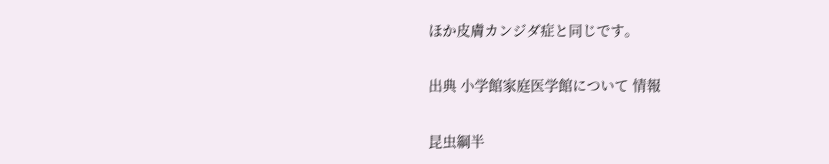ほか皮膚カンジダ症と同じです。

出典 小学館家庭医学館について 情報

昆虫綱半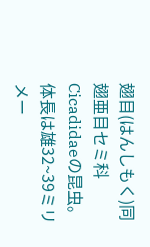翅目(はんしもく)同翅亜目セミ科Cicadidaeの昆虫。体長は雄32~39ミリメー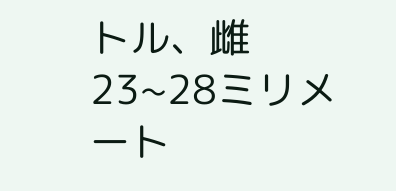トル、雌23~28ミリメート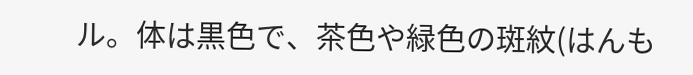ル。体は黒色で、茶色や緑色の斑紋(はんも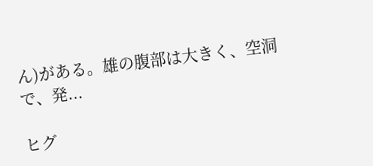ん)がある。雄の腹部は大きく、空洞で、発...

ヒグ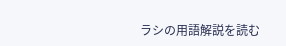ラシの用語解説を読む